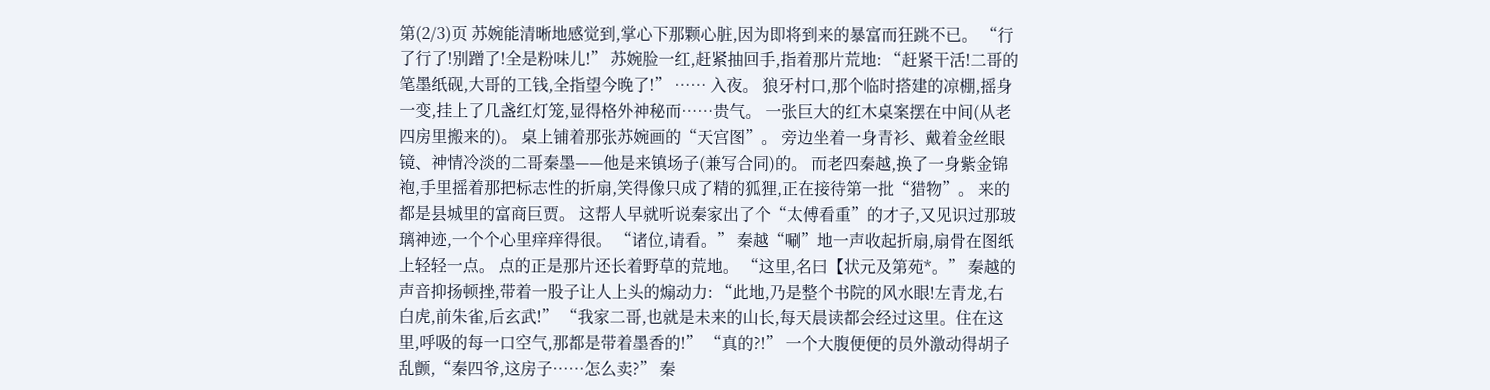第(2/3)页 苏婉能清晰地感觉到,掌心下那颗心脏,因为即将到来的暴富而狂跳不已。 “行了行了!别蹭了!全是粉味儿!” 苏婉脸一红,赶紧抽回手,指着那片荒地: “赶紧干活!二哥的笔墨纸砚,大哥的工钱,全指望今晚了!” …… 入夜。 狼牙村口,那个临时搭建的凉棚,摇身一变,挂上了几盏红灯笼,显得格外神秘而……贵气。 一张巨大的红木桌案摆在中间(从老四房里搬来的)。 桌上铺着那张苏婉画的“天宫图”。 旁边坐着一身青衫、戴着金丝眼镜、神情冷淡的二哥秦墨——他是来镇场子(兼写合同)的。 而老四秦越,换了一身紫金锦袍,手里摇着那把标志性的折扇,笑得像只成了精的狐狸,正在接待第一批“猎物”。 来的都是县城里的富商巨贾。 这帮人早就听说秦家出了个“太傅看重”的才子,又见识过那玻璃神迹,一个个心里痒痒得很。 “诸位,请看。” 秦越“唰”地一声收起折扇,扇骨在图纸上轻轻一点。 点的正是那片还长着野草的荒地。 “这里,名曰【状元及第苑*。” 秦越的声音抑扬顿挫,带着一股子让人上头的煽动力: “此地,乃是整个书院的风水眼!左青龙,右白虎,前朱雀,后玄武!” “我家二哥,也就是未来的山长,每天晨读都会经过这里。住在这里,呼吸的每一口空气,那都是带着墨香的!” “真的?!” 一个大腹便便的员外激动得胡子乱颤,“秦四爷,这房子……怎么卖?” 秦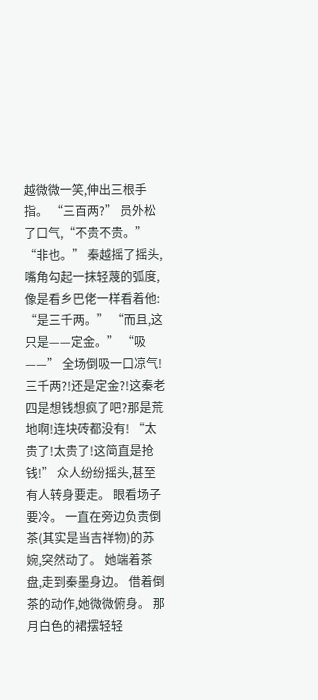越微微一笑,伸出三根手指。 “三百两?” 员外松了口气,“不贵不贵。” “非也。” 秦越摇了摇头,嘴角勾起一抹轻蔑的弧度,像是看乡巴佬一样看着他: “是三千两。” “而且,这只是——定金。” “吸——” 全场倒吸一口凉气! 三千两?!还是定金?!这秦老四是想钱想疯了吧?那是荒地啊!连块砖都没有! “太贵了!太贵了!这简直是抢钱!” 众人纷纷摇头,甚至有人转身要走。 眼看场子要冷。 一直在旁边负责倒茶(其实是当吉祥物)的苏婉,突然动了。 她端着茶盘,走到秦墨身边。 借着倒茶的动作,她微微俯身。 那月白色的裙摆轻轻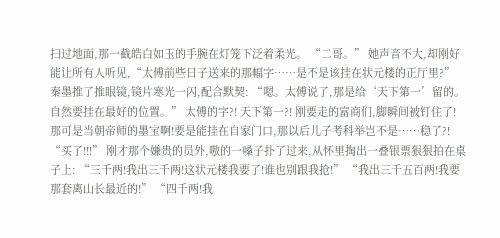扫过地面,那一截皓白如玉的手腕在灯笼下泛着柔光。 “二哥。” 她声音不大,却刚好能让所有人听见,“太傅前些日子送来的那幅字……是不是该挂在状元楼的正厅里?” 秦墨推了推眼镜,镜片寒光一闪,配合默契: “嗯。太傅说了,那是给‘天下第一’留的。自然要挂在最好的位置。” 太傅的字?! 天下第一?! 刚要走的富商们,脚瞬间被钉住了! 那可是当朝帝师的墨宝啊!要是能挂在自家门口,那以后儿子考科举岂不是……稳了?! “买了!!!” 刚才那个嫌贵的员外,嗷的一嗓子扑了过来,从怀里掏出一叠银票狠狠拍在桌子上: “三千两!我出三千两!这状元楼我要了!谁也别跟我抢!” “我出三千五百两!我要那套离山长最近的!” “四千两!我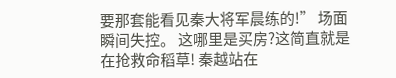要那套能看见秦大将军晨练的!” 场面瞬间失控。 这哪里是买房?这简直就是在抢救命稻草! 秦越站在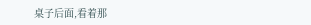桌子后面,看着那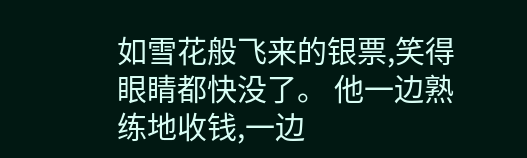如雪花般飞来的银票,笑得眼睛都快没了。 他一边熟练地收钱,一边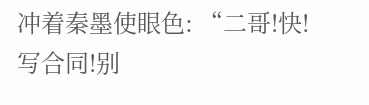冲着秦墨使眼色: “二哥!快!写合同!别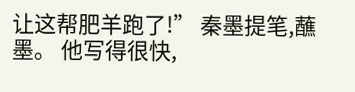让这帮肥羊跑了!” 秦墨提笔,蘸墨。 他写得很快,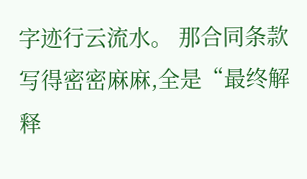字迹行云流水。 那合同条款写得密密麻麻,全是“最终解释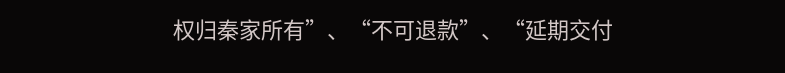权归秦家所有”、“不可退款”、“延期交付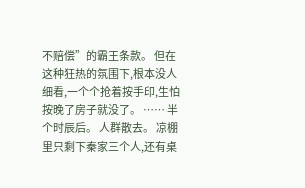不赔偿”的霸王条款。 但在这种狂热的氛围下,根本没人细看,一个个抢着按手印,生怕按晚了房子就没了。 …… 半个时辰后。 人群散去。 凉棚里只剩下秦家三个人,还有桌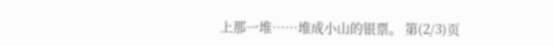上那一堆……堆成小山的银票。 第(2/3)页